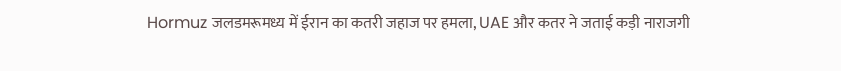Hormuz जलडमरूमध्य में ईरान का कतरी जहाज पर हमला, UAE और कतर ने जताई कड़ी नाराजगी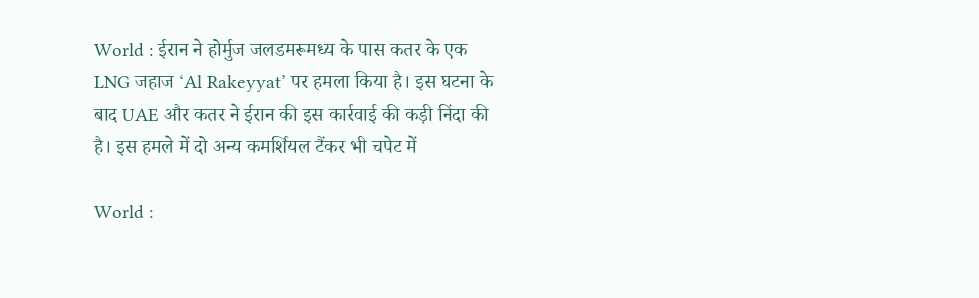World : ईरान ने होर्मुज जलडमरूमध्य के पास कतर के एक LNG जहाज ‘Al Rakeyyat’ पर हमला किया है। इस घटना के बाद UAE और कतर ने ईरान की इस कार्रवाई की कड़ी निंदा की है। इस हमले में दो अन्य कमर्शियल टैंकर भी चपेट में

World :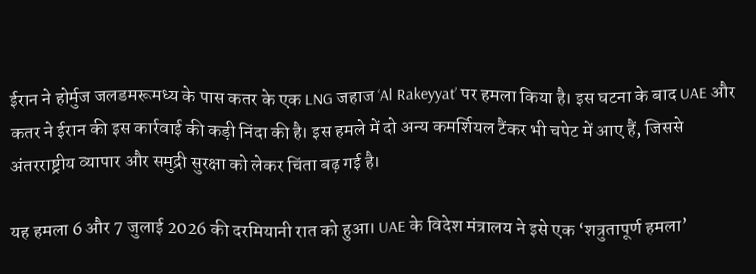ईरान ने होर्मुज जलडमरूमध्य के पास कतर के एक LNG जहाज ‘Al Rakeyyat’ पर हमला किया है। इस घटना के बाद UAE और कतर ने ईरान की इस कार्रवाई की कड़ी निंदा की है। इस हमले में दो अन्य कमर्शियल टैंकर भी चपेट में आए हैं, जिससे अंतरराष्ट्रीय व्यापार और समुद्री सुरक्षा को लेकर चिंता बढ़ गई है।

यह हमला 6 और 7 जुलाई 2026 की दरमियानी रात को हुआ। UAE के विदेश मंत्रालय ने इसे एक ‘शत्रुतापूर्ण हमला’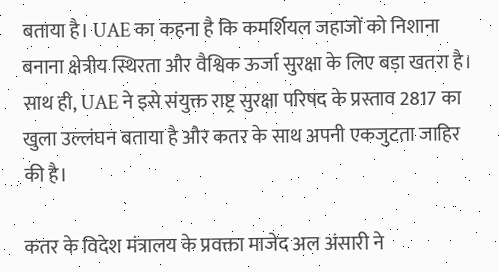बताया है। UAE का कहना है कि कमर्शियल जहाजों को निशाना बनाना क्षेत्रीय स्थिरता और वैश्विक ऊर्जा सुरक्षा के लिए बड़ा खतरा है। साथ ही, UAE ने इसे संयुक्त राष्ट्र सुरक्षा परिषद के प्रस्ताव 2817 का खुला उल्लंघन बताया है और कतर के साथ अपनी एकजुटता जाहिर की है।

कतर के विदेश मंत्रालय के प्रवक्ता माजेद अल अंसारी ने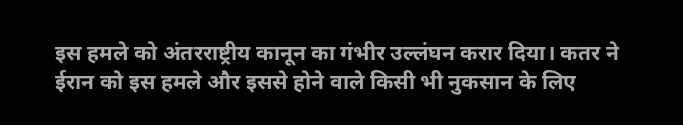इस हमले को अंतरराष्ट्रीय कानून का गंभीर उल्लंघन करार दिया। कतर ने ईरान को इस हमले और इससे होने वाले किसी भी नुकसान के लिए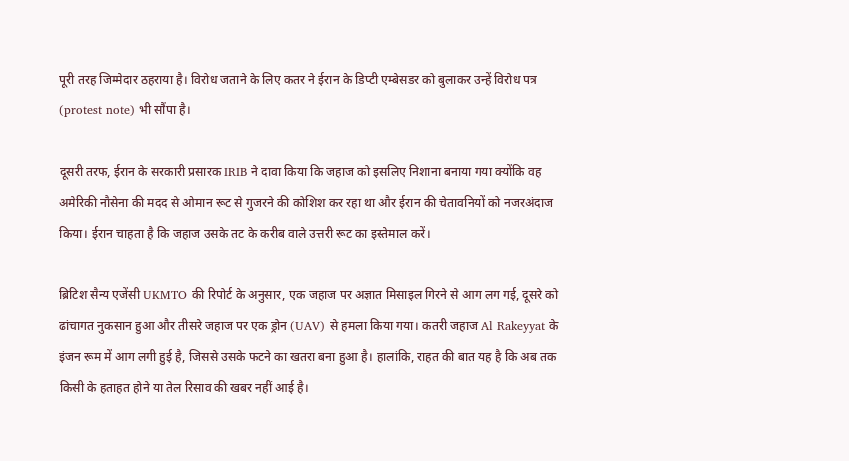पूरी तरह जिम्मेदार ठहराया है। विरोध जताने के लिए कतर ने ईरान के डिप्टी एम्बेसडर को बुलाकर उन्हें विरोध पत्र (protest note) भी सौंपा है।

दूसरी तरफ, ईरान के सरकारी प्रसारक IRIB ने दावा किया कि जहाज को इसलिए निशाना बनाया गया क्योंकि वह अमेरिकी नौसेना की मदद से ओमान रूट से गुजरने की कोशिश कर रहा था और ईरान की चेतावनियों को नजरअंदाज किया। ईरान चाहता है कि जहाज उसके तट के करीब वाले उत्तरी रूट का इस्तेमाल करें।

ब्रिटिश सैन्य एजेंसी UKMTO की रिपोर्ट के अनुसार, एक जहाज पर अज्ञात मिसाइल गिरने से आग लग गई, दूसरे को ढांचागत नुकसान हुआ और तीसरे जहाज पर एक ड्रोन (UAV) से हमला किया गया। कतरी जहाज Al Rakeyyat के इंजन रूम में आग लगी हुई है, जिससे उसके फटने का खतरा बना हुआ है। हालांकि, राहत की बात यह है कि अब तक किसी के हताहत होने या तेल रिसाव की खबर नहीं आई है।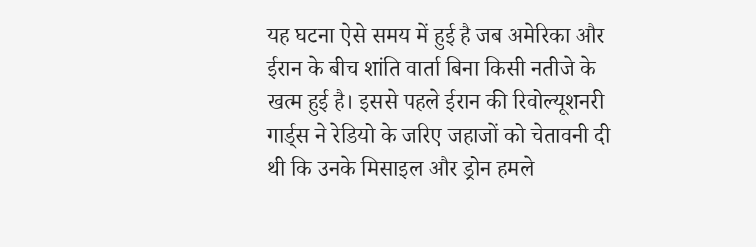यह घटना ऐसे समय में हुई है जब अमेरिका और ईरान के बीच शांति वार्ता बिना किसी नतीजे के खत्म हुई है। इससे पहले ईरान की रिवोल्यूशनरी गार्ड्स ने रेडियो के जरिए जहाजों को चेतावनी दी थी कि उनके मिसाइल और ड्रोन हमले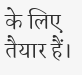के लिए तैयार हैं।